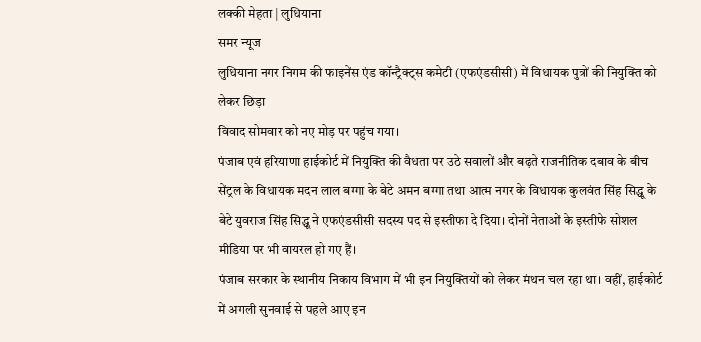लक्की मेहता | लुधियाना
समर न्यूज
लुधियाना नगर निगम की फाइनेंस एंड कॉन्ट्रैक्ट्स कमेटी (एफएंडसीसी) में विधायक पुत्रों की नियुक्ति को लेकर छिड़ा
विवाद सोमवार को नए मोड़ पर पहुंच गया।
पंजाब एवं हरियाणा हाईकोर्ट में नियुक्ति की वैधता पर उठे सवालों और बढ़ते राजनीतिक दबाव के बीच सेंट्रल के विधायक मदन लाल बग्गा के बेटे अमन बग्गा तथा आत्म नगर के विधायक कुलवंत सिंह सिद्धू के बेटे युवराज सिंह सिद्धू ने एफएंडसीसी सदस्य पद से इस्तीफा दे दिया। दोनों नेताओं के इस्तीफे सोशल मीडिया पर भी वायरल हो गए हैं।
पंजाब सरकार के स्थानीय निकाय विभाग में भी इन नियुक्तियों को लेकर मंथन चल रहा था। वहीं, हाईकोर्ट में अगली सुनवाई से पहले आए इन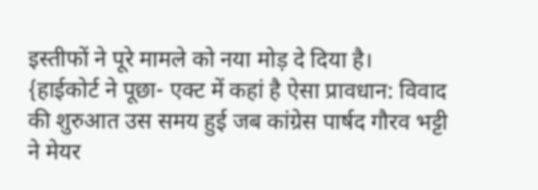इस्तीफों ने पूरे मामले को नया मोड़ दे दिया है।
{हाईकोर्ट ने पूछा- एक्ट में कहां है ऐसा प्रावधान: विवाद की शुरुआत उस समय हुई जब कांग्रेस पार्षद गौरव भट्टी ने मेयर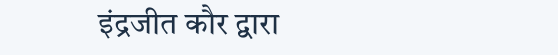इंद्रजीत कौर द्वारा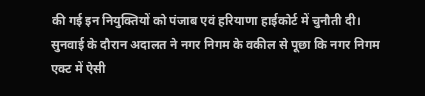की गई इन नियुक्तियों को पंजाब एवं हरियाणा हाईकोर्ट में चुनौती दी। सुनवाई के दौरान अदालत ने नगर निगम के वकील से पूछा कि नगर निगम एक्ट में ऐसी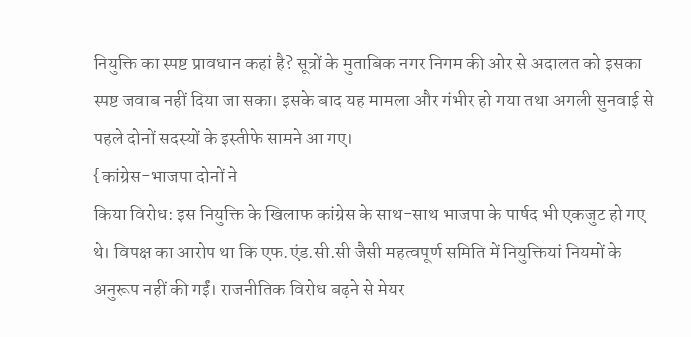नियुक्ति का स्पष्ट प्रावधान कहां है? सूत्रों के मुताबिक नगर निगम की ओर से अदालत को इसका स्पष्ट जवाब नहीं दिया जा सका। इसके बाद यह मामला और गंभीर हो गया तथा अगली सुनवाई से पहले दोनों सदस्यों के इस्तीफे सामने आ गए।
{कांग्रेस-भाजपा दोनों ने
किया विरोध: इस नियुक्ति के खिलाफ कांग्रेस के साथ-साथ भाजपा के पार्षद भी एकजुट हो गए थे। विपक्ष का आरोप था कि एफ.एंड.सी.सी जैसी महत्वपूर्ण समिति में नियुक्तियां नियमों के अनुरूप नहीं की गईं। राजनीतिक विरोध बढ़ने से मेयर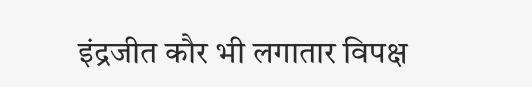इंद्रजीत कौर भी लगातार विपक्ष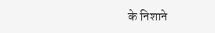के निशाने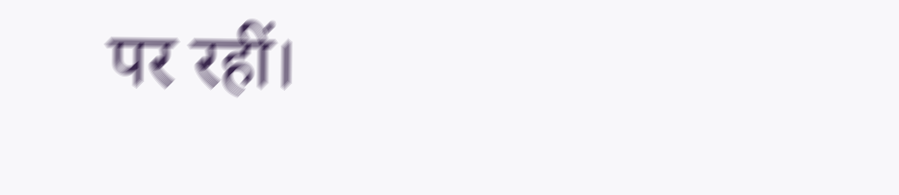पर रहीं।